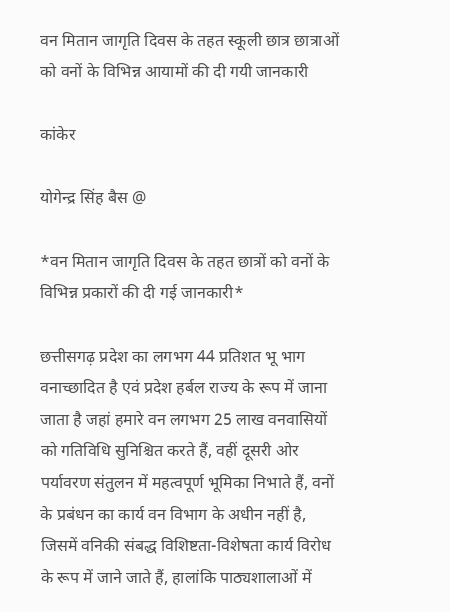वन मितान जागृति दिवस के तहत स्कूली छात्र छात्राओं को वनों के विभिन्न आयामों की दी गयी जानकारी

कांकेर

योगेन्द्र सिंह बैस @

*वन मितान जागृति दिवस के तहत छात्रों को वनों के विभिन्न प्रकारों की दी गई जानकारी*

छत्तीसगढ़ प्रदेश का लगभग 44 प्रतिशत भू भाग वनाच्छादित है एवं प्रदेश हर्बल राज्य के रूप में जाना जाता है जहां हमारे वन लगभग 25 लाख वनवासियों को गतिविधि सुनिश्चित करते हैं, वहीं दूसरी ओर पर्यावरण संतुलन में महत्वपूर्ण भूमिका निभाते हैं, वनों के प्रबंधन का कार्य वन विभाग के अधीन नहीं है, जिसमें वनिकी संबद्ध विशिष्टता-विशेषता कार्य विरोध के रूप में जाने जाते हैं, हालांकि पाठ्यशालाओं में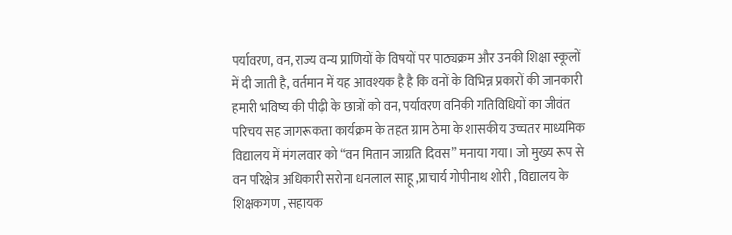पर्यावरण, वन, राज्य वन्य प्राणियों के विषयों पर पाठ्यक्रम और उनकी शिक्षा स्कूलों में दी जाती है, वर्तमान में यह आवश्यक है है कि वनों के विभिन्न प्रकारों की जानकारी हमारी भविष्य की पीढ़ी के छात्रों को वन, पर्यावरण वनिकी गतिविधियों का जीवंत परिचय सह जागरूकता कार्यक्रम के तहत ग्राम ठेमा के शासकीय उच्चतर माध्यमिक विद्यालय में मंगलवार को “वन मितान जाग्रति दिवस” मनाया गया। जो मुख्य रूप से वन परिक्षेत्र अधिकारी सरोना धनलाल साहू ,प्राचार्य गोपीनाथ शोरी , विद्यालय के शिक्षकगण , सहायक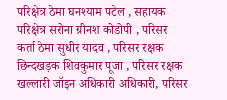परिक्षेत्र ठेमा घनश्याम पटेल , सहायक परिक्षेत्र सरोना ग्रीनश कोडोपी , परिसर कर्ता ठेमा सुधीर यादव , परिसर रक्षक छिन्दखड़क शिवकुमार पूजा , परिसर रक्षक खल्लारी जॉइन अधिकारी अधिकारी, परिसर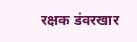रक्षक डंवरखार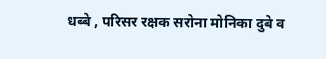धब्बे , परिसर रक्षक सरोना मोनिका दुबे व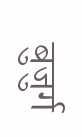बुजुर्ग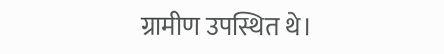ग्रामीण उपस्थित थे।